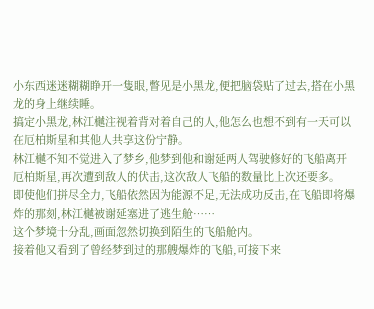小东西迷迷糊糊睁开一隻眼,瞥见是小黑龙,便把脑袋贴了过去,搭在小黑龙的身上继续睡。
搞定小黑龙,林江樾注视着背对着自己的人,他怎么也想不到有一天可以在厄柏斯星和其他人共享这份宁静。
林江樾不知不觉进入了梦乡,他梦到他和谢延两人驾驶修好的飞船离开厄柏斯星,再次遭到敌人的伏击,这次敌人飞船的数量比上次还要多。
即使他们拼尽全力,飞船依然因为能源不足,无法成功反击,在飞船即将爆炸的那刻,林江樾被谢延塞进了逃生舱……
这个梦境十分乱,画面忽然切换到陌生的飞船舱内。
接着他又看到了曾经梦到过的那艘爆炸的飞船,可接下来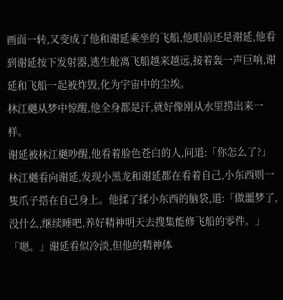画面一转,又变成了他和谢延乘坐的飞船,他眼前还是谢延,他看到谢延按下发射器,逃生舱离飞船越来越远,接着轰一声巨响,谢延和飞船一起被炸毁,化为宇宙中的尘埃。
林江樾从梦中惊醒,他全身都是汗,就好像刚从水里捞出来一样。
谢延被林江樾吵醒,他看着脸色苍白的人,问道:「你怎么了?」
林江樾看向谢延,发现小黑龙和谢延都在看着自己,小东西则一隻爪子搭在自己身上。他揉了揉小东西的脑袋,道:「做噩梦了,没什么,继续睡吧,养好精神明天去搜集能修飞船的零件。」
「嗯。」谢延看似冷淡,但他的精神体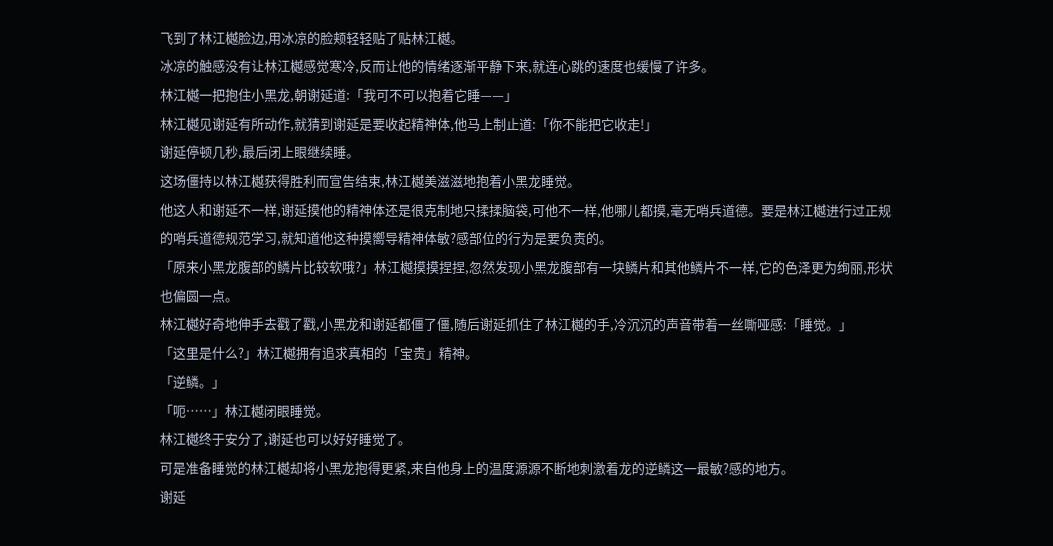飞到了林江樾脸边,用冰凉的脸颊轻轻贴了贴林江樾。
冰凉的触感没有让林江樾感觉寒冷,反而让他的情绪逐渐平静下来,就连心跳的速度也缓慢了许多。
林江樾一把抱住小黑龙,朝谢延道:「我可不可以抱着它睡——」
林江樾见谢延有所动作,就猜到谢延是要收起精神体,他马上制止道:「你不能把它收走!」
谢延停顿几秒,最后闭上眼继续睡。
这场僵持以林江樾获得胜利而宣告结束,林江樾美滋滋地抱着小黑龙睡觉。
他这人和谢延不一样,谢延摸他的精神体还是很克制地只揉揉脑袋,可他不一样,他哪儿都摸,毫无哨兵道德。要是林江樾进行过正规的哨兵道德规范学习,就知道他这种摸嚮导精神体敏?感部位的行为是要负责的。
「原来小黑龙腹部的鳞片比较软哦?」林江樾摸摸捏捏,忽然发现小黑龙腹部有一块鳞片和其他鳞片不一样,它的色泽更为绚丽,形状也偏圆一点。
林江樾好奇地伸手去戳了戳,小黑龙和谢延都僵了僵,随后谢延抓住了林江樾的手,冷沉沉的声音带着一丝嘶哑感:「睡觉。」
「这里是什么?」林江樾拥有追求真相的「宝贵」精神。
「逆鳞。」
「呃……」林江樾闭眼睡觉。
林江樾终于安分了,谢延也可以好好睡觉了。
可是准备睡觉的林江樾却将小黑龙抱得更紧,来自他身上的温度源源不断地刺激着龙的逆鳞这一最敏?感的地方。
谢延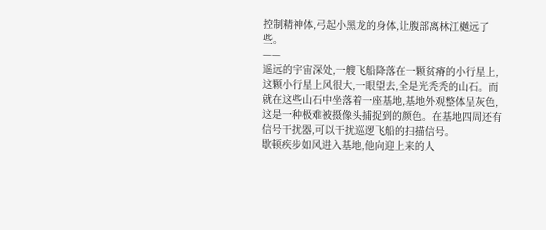控制精神体,弓起小黑龙的身体,让腹部离林江樾远了些。
——
遥远的宇宙深处,一艘飞船降落在一颗贫瘠的小行星上,这颗小行星上风很大,一眼望去,全是光秃秃的山石。而就在这些山石中坐落着一座基地,基地外观整体呈灰色,这是一种极难被摄像头捕捉到的颜色。在基地四周还有信号干扰器,可以干扰巡逻飞船的扫描信号。
歇顿疾步如风进入基地,他向迎上来的人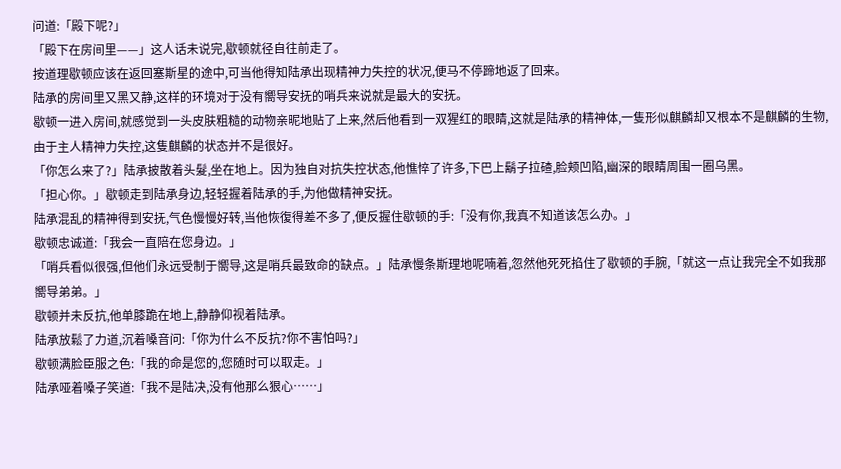问道:「殿下呢?」
「殿下在房间里——」这人话未说完,歇顿就径自往前走了。
按道理歇顿应该在返回塞斯星的途中,可当他得知陆承出现精神力失控的状况,便马不停蹄地返了回来。
陆承的房间里又黑又静,这样的环境对于没有嚮导安抚的哨兵来说就是最大的安抚。
歇顿一进入房间,就感觉到一头皮肤粗糙的动物亲昵地贴了上来,然后他看到一双猩红的眼睛,这就是陆承的精神体,一隻形似麒麟却又根本不是麒麟的生物,由于主人精神力失控,这隻麒麟的状态并不是很好。
「你怎么来了?」陆承披散着头髮,坐在地上。因为独自对抗失控状态,他憔悴了许多,下巴上鬍子拉碴,脸颊凹陷,幽深的眼睛周围一圈乌黑。
「担心你。」歇顿走到陆承身边,轻轻握着陆承的手,为他做精神安抚。
陆承混乱的精神得到安抚,气色慢慢好转,当他恢復得差不多了,便反握住歇顿的手:「没有你,我真不知道该怎么办。」
歇顿忠诚道:「我会一直陪在您身边。」
「哨兵看似很强,但他们永远受制于嚮导,这是哨兵最致命的缺点。」陆承慢条斯理地呢喃着,忽然他死死掐住了歇顿的手腕,「就这一点让我完全不如我那嚮导弟弟。」
歇顿并未反抗,他单膝跪在地上,静静仰视着陆承。
陆承放鬆了力道,沉着嗓音问:「你为什么不反抗?你不害怕吗?」
歇顿满脸臣服之色:「我的命是您的,您随时可以取走。」
陆承哑着嗓子笑道:「我不是陆决,没有他那么狠心……」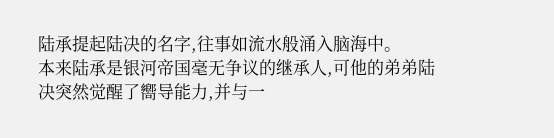陆承提起陆决的名字,往事如流水般涌入脑海中。
本来陆承是银河帝国毫无争议的继承人,可他的弟弟陆决突然觉醒了嚮导能力,并与一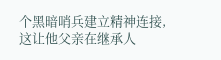个黑暗哨兵建立精神连接,这让他父亲在继承人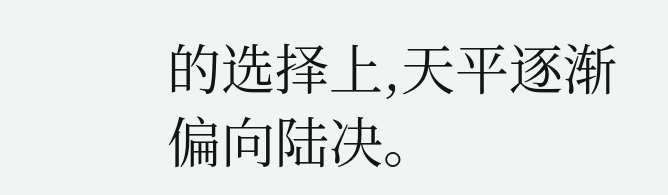的选择上,天平逐渐偏向陆决。